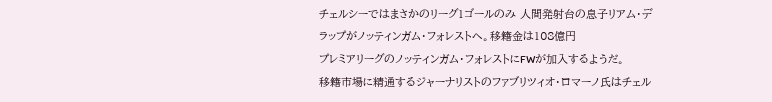チェルシーではまさかのリーグ1ゴールのみ 人間発射台の息子リアム・デラップがノッティンガム・フォレストへ。移籍金は108億円
プレミアリーグのノッティンガム・フォレストにFWが加入するようだ。
移籍市場に精通するジャーナリストのファブリツィオ・ロマーノ氏はチェル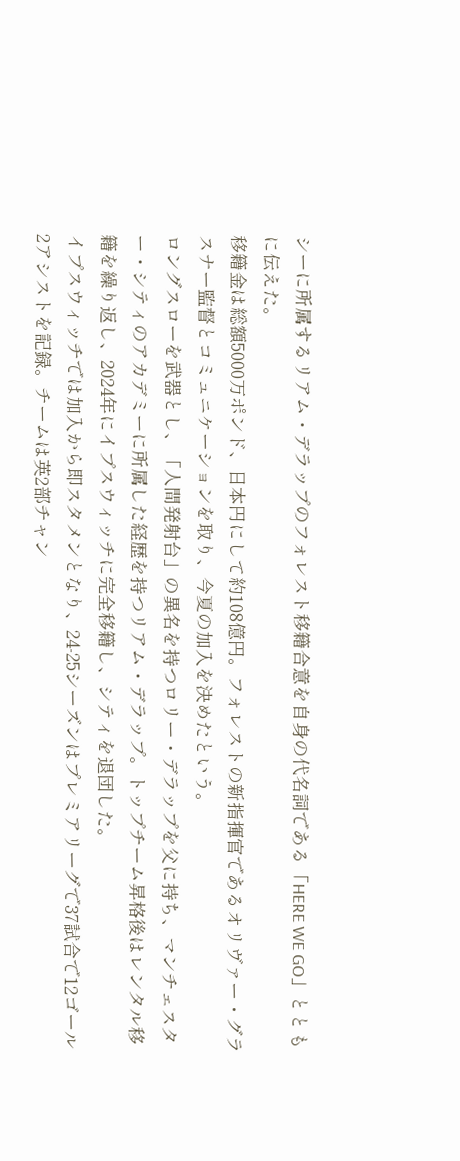シーに所属するリアム・デラップのフォレスト移籍合意を自身の代名詞である「HERE WE GO」とともに伝えた。
移籍金は総額5000万ポンド、日本円にして約108億円。フォレストの新指揮官であるオリヴァー・グラスナー監督とコミュニケーションを取り、今夏の加入を決めたという。
ロングスローを武器とし、「人間発射台」の異名を持つロリー・デラップを父に持ち、マンチェスター・シティのアカデミーに所属した経歴を持つリアム・デラップ。トップチーム昇格後はレンタル移籍を繰り返し、2024年にイプスウィッチに完全移籍し、シティを退団した。
イプスウィッチでは加入から即スタメンとなり、24-25シーズンはプレミアリーグで37試合で12ゴール2アシストを記録。チームは英2部チャン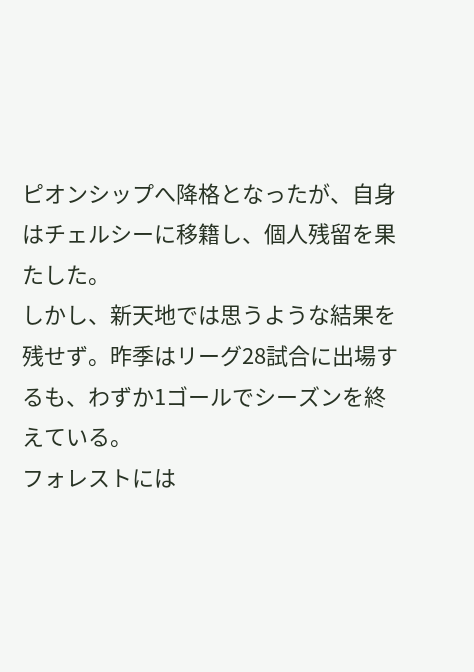ピオンシップへ降格となったが、自身はチェルシーに移籍し、個人残留を果たした。
しかし、新天地では思うような結果を残せず。昨季はリーグ28試合に出場するも、わずか1ゴールでシーズンを終えている。
フォレストには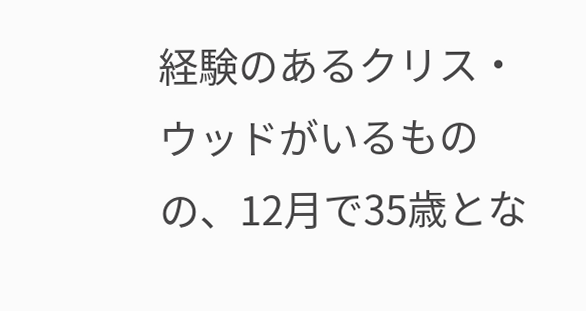経験のあるクリス・ウッドがいるものの、12月で35歳とな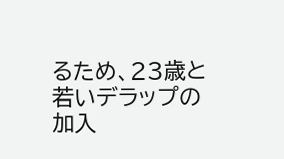るため、23歳と若いデラップの加入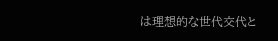は理想的な世代交代と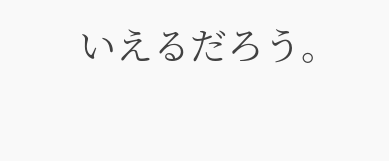いえるだろう。